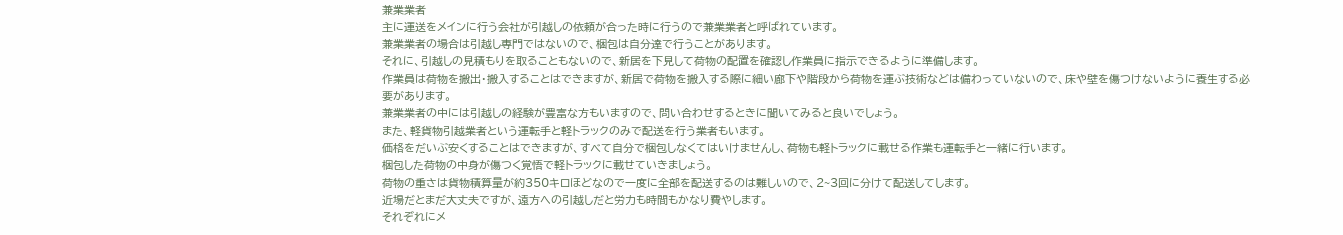兼業業者
主に運送をメインに行う会社が引越しの依頼が合った時に行うので兼業業者と呼ばれています。
兼業業者の場合は引越し専門ではないので、梱包は自分達で行うことがあります。
それに、引越しの見積もりを取ることもないので、新居を下見して荷物の配置を確認し作業員に指示できるように準備します。
作業員は荷物を搬出・搬入することはできますが、新居で荷物を搬入する際に細い廊下や階段から荷物を運ぶ技術などは備わっていないので、床や壁を傷つけないように養生する必要があります。
兼業業者の中には引越しの経験が豊富な方もいますので、問い合わせするときに聞いてみると良いでしょう。
また、軽貨物引越業者という運転手と軽トラックのみで配送を行う業者もいます。
価格をだいぶ安くすることはできますが、すべて自分で梱包しなくてはいけませんし、荷物も軽トラックに載せる作業も運転手と一緒に行います。
梱包した荷物の中身が傷つく覚悟で軽トラックに載せていきましょう。
荷物の重さは貨物積算量が約350キロほどなので一度に全部を配送するのは難しいので、2~3回に分けて配送してします。
近場だとまだ大丈夫ですが、遠方への引越しだと労力も時間もかなり費やします。
それぞれにメ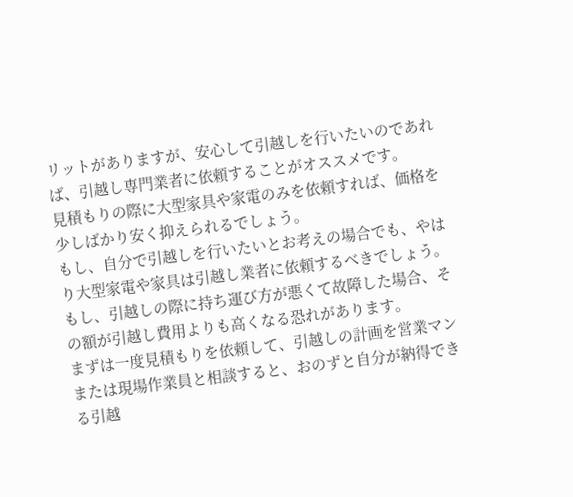リットがありますが、安心して引越しを行いたいのであれば、引越し専門業者に依頼することがオススメです。
見積もりの際に大型家具や家電のみを依頼すれば、価格を少しばかり安く抑えられるでしょう。
もし、自分で引越しを行いたいとお考えの場合でも、やはり大型家電や家具は引越し業者に依頼するべきでしょう。
もし、引越しの際に持ち運び方が悪くて故障した場合、その額が引越し費用よりも高くなる恐れがあります。
まずは一度見積もりを依頼して、引越しの計画を営業マンまたは現場作業員と相談すると、おのずと自分が納得できる引越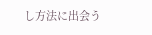し方法に出会う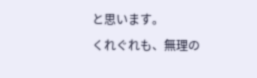と思います。
くれぐれも、無理の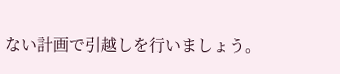ない計画で引越しを行いましょう。